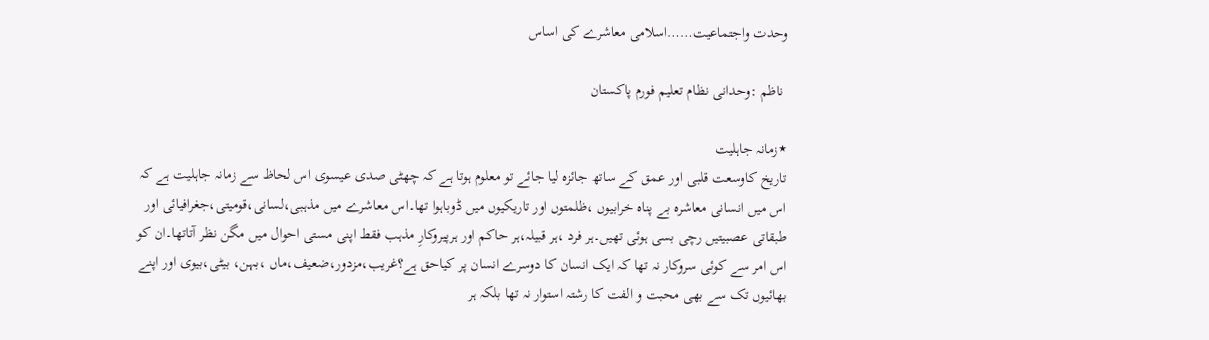وحدت واجتماعیت……اسلامی معاشرے کی اساس

 ناظم :وحدانی نظام تعلیم فورم پاکستان

٭زمانہ جاہلیت
تاریخ کاوسعت قلبی اور عمق کے ساتھ جائزہ لیا جائے تو معلوم ہوتا ہے کہ چھٹی صدی عیسوی اس لحاظ سے زمانہ جاہلیت ہے کہ اس میں انسانی معاشرہ بے پناہ خرابیوں ،ظلمتوں اور تاریکیوں میں ڈوباہوا تھا۔اس معاشرے میں مذہبی،لسانی،قومیتی،جغرافیائی اور طبقاتی عصبیتیں رچی بسی ہوئی تھیں۔ہر فرد ،ہر قبیلہ،ہر حاکم اور ہرپیروکارِ مذہب فقط اپنی مستی احوال میں مگن نظر آتاتھا۔ان کو اس امر سے کوئی سروکار نہ تھا کہ ایک انسان کا دوسرے انسان پر کیاحق ہے؟غریب،مزدور،ضعیف،ماں ،بہن، بیٹی،بیوی اور اپنے بھائیوں تک سے بھی محبت و الفت کا رشتہ استوار نہ تھا بلکہ ہر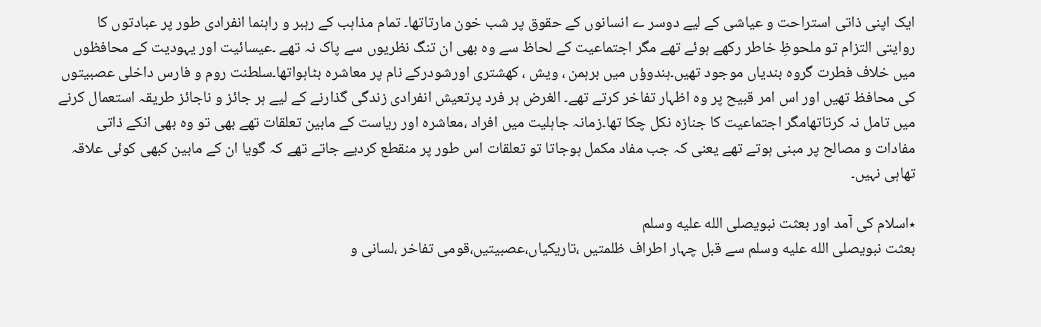ایک اپنی ذاتی استراحت و عیاشی کے لیے دوسر ے انسانوں کے حقوق پر شب خون مارتاتھا۔ تمام مذاہب کے رہبر و راہنما انفرادی طور پر عبادتوں کا روایتی التزام تو ملحوظِ خاطر رکھے ہوئے تھے مگر اجتماعیت کے لحاظ سے وہ بھی ان تنگ نظریوں سے پاک نہ تھے ۔عیسائیت اور یہودیت کے محافظوں میں خلاف فطرت گروہ بندیاں موجود تھیں۔ہندوؤں میں برہمن ، ویش ، کھشتری اورشودرکے نام پر معاشرہ بٹاہواتھا۔سلطنت روم و فارس داخلی عصبیتوں کی محافظ تھیں اور اس امر قبیح پر وہ اظہار تفاخر کرتے تھے۔ الغرض ہر فرد پرتعیش انفرادی زندگی گذارنے کے لیے ہر جائز و ناجائز طریقہ استعمال کرنے میں تامل نہ کرتاتھامگر اجتماعیت کا جنازہ نکل چکا تھا۔زمانہ جاہلیت میں افراد ،معاشرہ اور ریاست کے مابین تعلقات تھے بھی تو وہ بھی انکے ذاتی مفادات و مصالح پر مبنی ہوتے تھے یعنی کہ جب مفاد مکمل ہوجاتا تو تعلقات اس طور پر منقطع کردیے جاتے تھے کہ گویا ان کے مابین کبھی کوئی علاقہ تھاہی نہیں۔

٭اسلام کی آمد اور بعثت نبویصلى الله عليه وسلم
بعثت نبویصلى الله عليه وسلم سے قبل چہار اطراف ظلمتیں ،تاریکیاں،عصبیتیں،قومی تفاخر ،لسانی و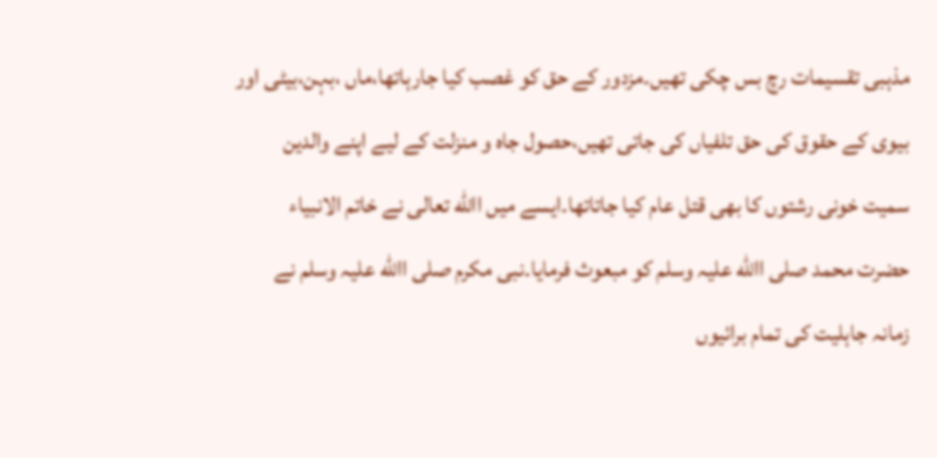مذہبی تقسیمات رچ بس چکی تھیں۔مزدور کے حق کو غصب کیا جارہاتھا،ماں ،بہن،بیٹی اور بیوی کے حقوق کی حق تلفیاں کی جاتی تھیں،حصول جاہ و منزلت کے لیے اپنے والدین سمیت خونی رشتوں کا بھی قتل عام کیا جاتاتھا۔ایسے میں االله تعالی نے خاتم الانبیاء حضرت محمد صلی االله علیہ وسلم کو مبعوث فرمایا۔نبی مکرم صلی االله علیہ وسلم نے زمانہ جاہلیت کی تمام برائیوں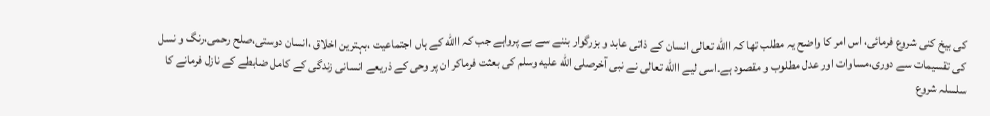کی بیخ کنی شروع فرمائی، اس امر کا واضح یہ مطلب تھا کہ االله تعالی انسان کے ذاتی عابد و بزرگوار بننے سے بے پرواہے جب کہ االله کے ہاں اجتماعیت ،بہترین اخلاق ،انسان دوستی،صلح رحمی،رنگ و نسل کی تقسیمات سے دوری،مساوات اور عدل مطلوب و مقصود ہے۔اسی لیے االله تعالی نے نبی آخرصلى الله عليه وسلم کی بعثت فرماکر ان پر وحی کے ذریعے انسانی زندگی کے کامل ضابطے کے نازل فرمانے کا سلسلہ شروع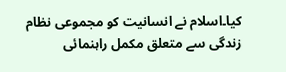کیا۔اسلام نے انسانیت کو مجموعی نظام زندگی سے متعلق مکمل راہنمائی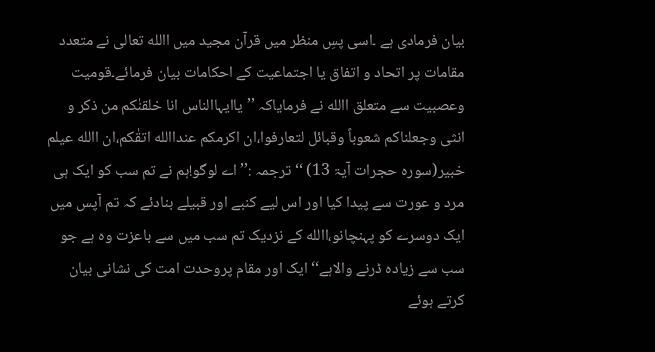بیان فرمادی ہے ۔اسی پسِ منظر میں قرآن مجید میں االله تعالی نے متعدد مقامات پر اتحاد و اتفاق یا اجتماعیت کے احکامات بیان فرمائے۔قومیت وعصبیت سے متعلق االله نے فرمایاکہ ’’یاایہاالناس انا خلقنٰکم من ذکر و انثی وجعلناکم شعوباً وقبائل لتعارفوا،ان اکرمکم عنداالله اتقٰکم،ان االله عیلم خبیر(سورہ حجرات آیۃ 13) ‘‘ ترجمہ :’’اے لوگو!ہم نے تم سب کو ایک ہی مرد و عورت سے پیدا کیا اور اس لیے کنبے اور قبیلے بنادئے کہ تم آپس میں ایک دوسرے کو پہنچانو،االله کے نزدیک تم سب میں سے باعزت وہ ہے جو سب سے زیادہ ڈرنے والاہے‘‘ ایک اور مقام پروحدت امت کی نشانی بیان کرتے ہوئے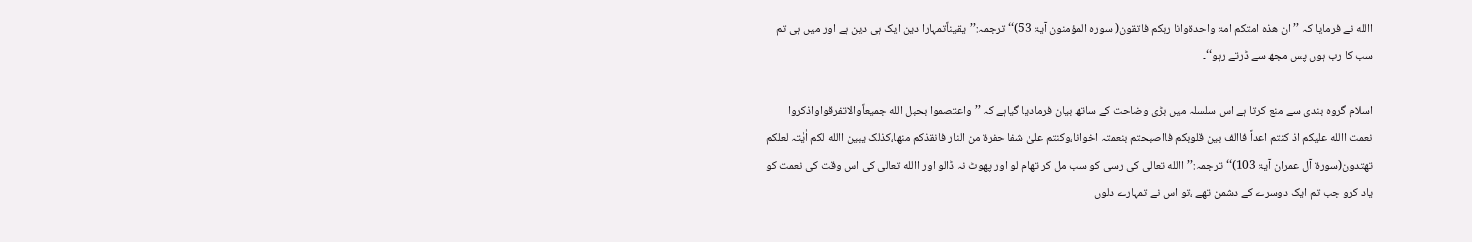االله نے فرمایا کہ ’’ ان ھذہ امتکم امۃ واحدۃوانا ربکم فاتقون( سورہ المؤمنون آیۃ 53)‘‘ ترجمہ:’’یقیناًتمہارا دین ایک ہی دین ہے اور میں ہی تم سب کا رب ہوں پس مجھ سے ڈرتے رہو‘‘۔

اسلام گروہ بندی سے منع کرتا ہے اس سلسلہ میں بڑی وضاحت کے ساتھ بیان فرمادیا گیاہے کہ ’’واعتصموا بحبل الله جمیعاًوالاتفرقواواذکروا نعمت االله علیکم اذ کنتم اعداً فاالف بین قلوبکم فااصبحتم بنعمتہ اخوانا،وکنتم علیٰ شفا حفرۃ من النار فانقذکم منھا،کذلک یبین االله لکم اٰیٰتہ لعلکم تھتدون(سورۃ آل عمران آیۃ 103)‘‘ترجمہ:’’االله تعالی کی رسی کو سب مل کر تھام لو اور پھوٹ نہ ڈالو اور االله تعالی کی اس وقت کی نعمت کو یاد کرو جب تم ایک دوسرے کے دشمن تھے ،تو اس نے تمہارے دلوں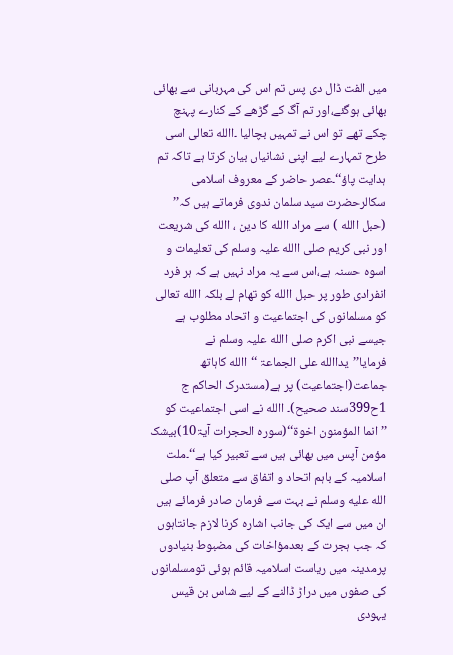میں الفت ڈال دی پس تم اس کی مہربانی سے بھائی بھائی ہوگئے،اور تم آگ کے گڑھے کے کنارے پہنچ چکے تھے تو اس نے تمہیں بچالیا ۔االله تعالی اسی طرح تمہارے لیے اپنی نشانیاں بیان کرتا ہے تاکہ تم ہدایت پاؤ‘‘۔عصر حاضر کے معروف اسلامی سکالرحضرت سید سلمان ندوی فرماتے ہیں کہ’’ (حبل االله ) سے مراد االله کا دین ، االله کی شریعت اور نبی کریم صلی االله علیہ وسلم کی تعلیمات و اسوہ حسنہ ہے،اس سے یہ مراد نہیں ہے کہ ہر فرد انفرادی طور پر حبل االله کو تھام لے بلکہ االله تعالی کو مسلمانوں کی اجتماعیت و اتحاد مطلوب ہے جیسے نبی اکرم صلی االله علیہ وسلم نے فرمایا’’یداالله علی الجماعۃ ‘‘االله کاہاتھ جماعت(اجتماعیت) پر ہے(مستدرک الحاکم ج 1ح399سند صحیح)۔ االله نے اسی اجتماعیت کو ’’انما المؤمنون اخوۃ‘‘(سورہ الحجرات آیۃ10)بیشک مؤمن آپس میں بھائی ہیں سے تعبیر کیا ہے‘‘۔ملت اسلامیہ کے باہم اتحاد و اتفاق سے متعلق آپ صلى الله عليه وسلم نے بہت سے فرمان صادر فرمائے ہیں ان میں سے ایک کی جانب اشارہ کرنا لازم جانتاہوں کہ جب ہجرت کے بعدمؤاخات کی مضبوط بنیادوں پرمدینہ میں ریاست اسلامیہ قائم ہوئی تومسلمانوں کی صفوں میں دراڑ ڈالنے کے لیے شاس بن قیس یہودی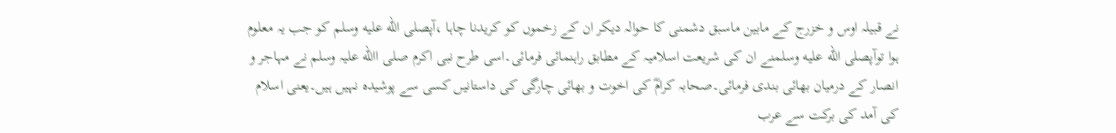نے قبیلہ اوس و خزرج کے مابین ماسبق دشمنی کا حوالہ دیکر ان کے زخموں کو کریدنا چاہا ،آپصلى الله عليه وسلم کو جب یہ معلوم ہوا توآپصلى الله عليه وسلمنے ان کی شریعت اسلامیہ کے مطابق راہنمائی فرمائی۔اسی طرح نبی اکرم صلی االله علیہ وسلم نے مہاجر و انصار کے درمیان بھائی بندی فرمائی۔صحابہ کرامؓ کی اخوت و بھائی چارگی کی داستانیں کسی سے پوشیدہ نہیں ہیں۔یعنی اسلام کی آمد کی برکت سے عرب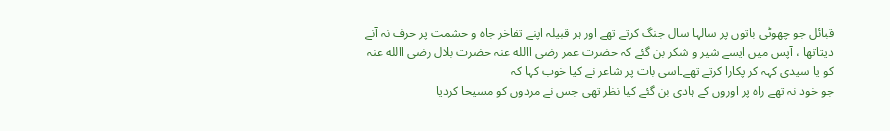قبائل جو چھوٹی باتوں پر سالہا سال جنگ کرتے تھے اور ہر قبیلہ اپنے تفاخر جاہ و حشمت پر حرف نہ آنے دیتاتھا ، آپس میں ایسے شیر و شکر بن گئے کہ حضرت عمر رضی االله عنہ حضرت بلال رضی االله عنہ کو یا سیدی کہہ کر پکارا کرتے تھے۔اسی بات پر شاعر نے کیا خوب کہا کہ
جو خود نہ تھے راہ پر اوروں کے ہادی بن گئے کیا نظر تھی جس نے مردوں کو مسیحا کردیا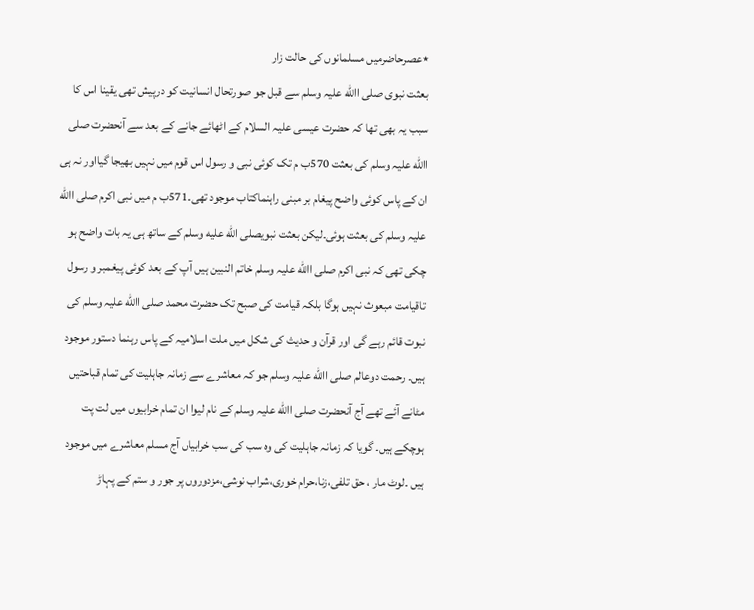٭عصرحاضرمیں مسلمانوں کی حالت زار
بعثت نبوی صلی االله علیہ وسلم سے قبل جو صورتحال انسانیت کو درپیش تھی یقینا اس کا سبب یہ بھی تھا کہ حضرت عیسی علیہ السلام کے اٹھائے جانے کے بعد سے آنحضرت صلی االله علیہ وسلم کی بعثت 570ب م تک کوئی نبی و رسول اس قوم میں نہیں بھیجا گیااور نہ ہی ان کے پاس کوئی واضح پیغام بر مبنی راہنماکتاب موجود تھی۔571ب م میں نبی اکرم صلی االله علیہ وسلم کی بعثت ہوئی۔لیکن بعثت نبویصلى الله عليه وسلم کے ساتھ ہی یہ بات واضح ہو چکی تھی کہ نبی اکرم صلی االله علیہ وسلم خاتم النبین ہیں آپ کے بعد کوئی پیغمبر و رسول تاقیامت مبعوث نہیں ہوگا بلکہ قیامت کی صبح تک حضرت محمد صلی االله علیہ وسلم کی نبوت قائم رہے گی اور قرآن و حدیث کی شکل میں ملت اسلامیہ کے پاس رہنما دستور موجود ہیں۔ رحمت دوعالم صلی االله علیہ وسلم جو کہ معاشرے سے زمانہ جاہلیت کی تمام قباحتیں مٹانے آئے تھے آج آنحضرت صلی االله علیہ وسلم کے نام لیوا ان تمام خرابیوں میں لت پت ہوچکے ہیں۔ گویا کہ زمانہ جاہلیت کی وہ سب کی سب خرابیاں آج مسلم معاشرے میں موجود ہیں ۔لوٹ مار ، حق تلفی،زنا،حرام خوری،شراب نوشی،مزدوروں پر جور و ستم کے پہاڑ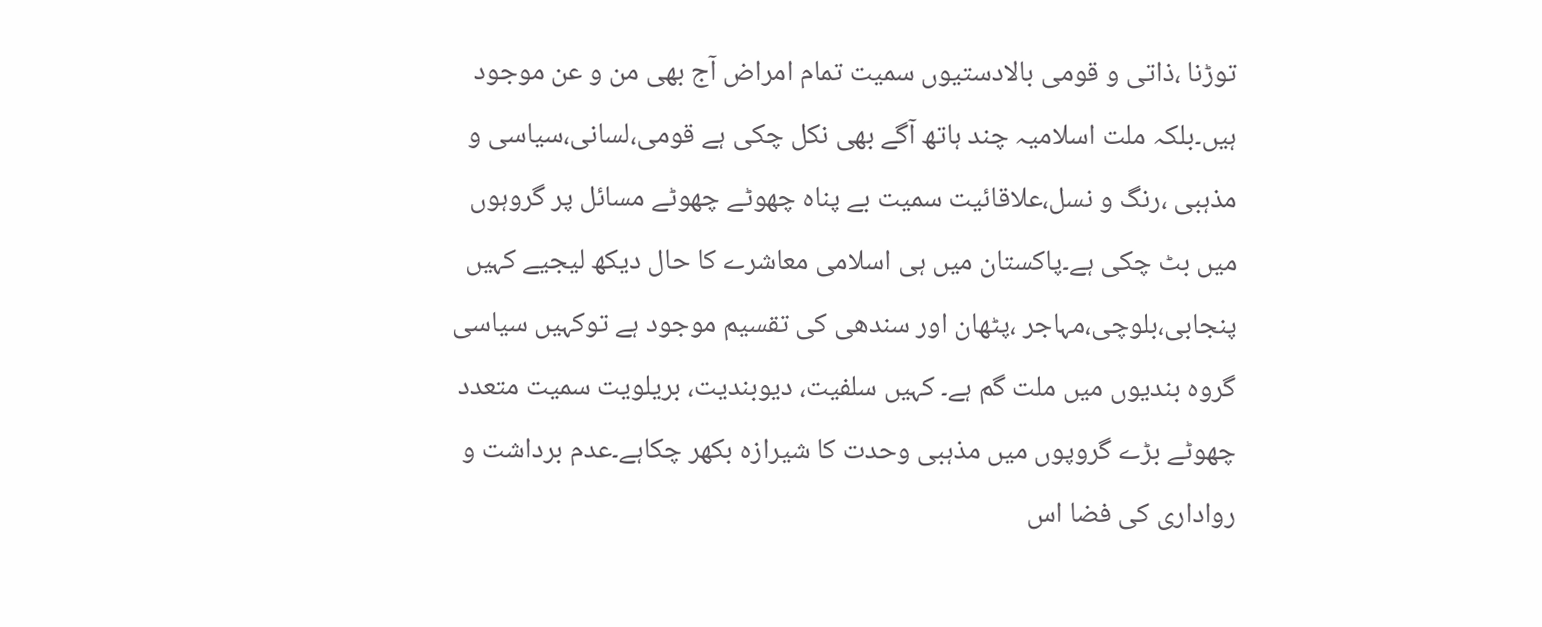توڑنا ،ذاتی و قومی بالادستیوں سمیت تمام امراض آج بھی من و عن موجود ہیں۔بلکہ ملت اسلامیہ چند ہاتھ آگے بھی نکل چکی ہے قومی،لسانی،سیاسی و مذہبی ،رنگ و نسل،علاقائیت سمیت بے پناہ چھوٹے چھوٹے مسائل پر گروہوں میں بٹ چکی ہے۔پاکستان میں ہی اسلامی معاشرے کا حال دیکھ لیجیے کہیں پنجابی،بلوچی،مہاجر ،پٹھان اور سندھی کی تقسیم موجود ہے توکہیں سیاسی گروہ بندیوں میں ملت گم ہے۔ کہیں سلفیت، دیوبندیت، بریلویت سمیت متعدد چھوٹے بڑے گروپوں میں مذہبی وحدت کا شیرازہ بکھر چکاہے۔عدم برداشت و رواداری کی فضا اس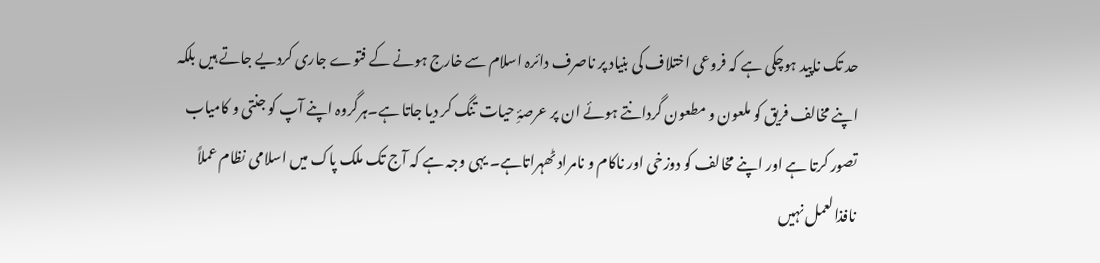حد تک ناپید ہوچکی ہے کہ فروعی اختلاف کی بنیاد پر ناصرف دائرہ اسلام سے خارج ہونے کے فتوے جاری کردیے جاتے ہیں بلکہ اپنے مخالف فریق کو ملعون و مطعون گردانتے ہوئے ان پر عرصۂِ حیات تنگ کر دیا جاتا ہے۔ہرگروہ اپنے آپ کو جنتی و کامیاب تصور کرتا ہے اور اپنے مخالف کو دوزخی اور ناکام و نامراد ٹھہراتاہے۔ یہی وجہ ہے کہ آج تک ملک پاک میں اسلامی نظام عملاً نافذالعمل نہیں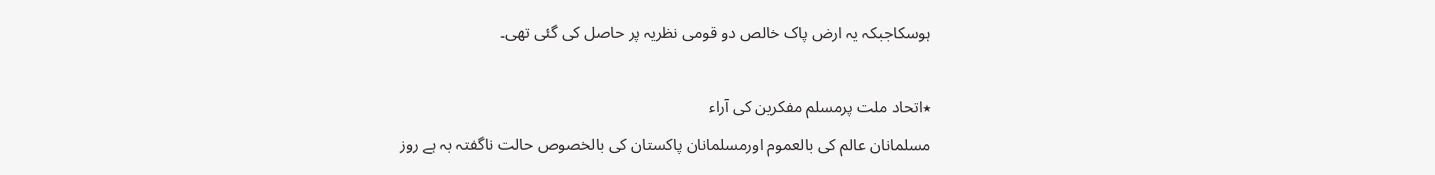ہوسکاجبکہ یہ ارض پاک خالص دو قومی نظریہ پر حاصل کی گئی تھی۔

٭اتحاد ملت پرمسلم مفکرین کی آراء
مسلمانان عالم کی بالعموم اورمسلمانان پاکستان کی بالخصوص حالت ناگفتہ بہ ہے روز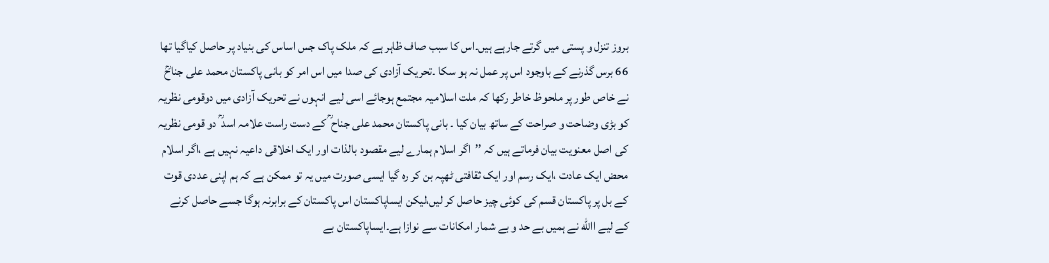بروز تنزل و پستی میں گرتے جارہے ہیں۔اس کا سبب صاف ظاہر ہے کہ ملک پاک جس اساس کی بنیاد پر حاصل کیاگیا تھا 66 برس گذرنے کے باوجود اس پر عمل نہ ہو سکا ۔تحریک آزادی کی صدا میں اس امر کو بانی پاکستان محمد علی جناحؒ نے خاص طور پر ملحوظ خاطر رکھا کہ ملت اسلامیہ مجتمع ہوجائے اسی لیے انہوں نے تحریک آزادی میں دوقومی نظریہ کو بڑی وضاحت و صراحت کے ساتھ بیان کیا ۔ بانی پاکستان محمد علی جناح ؒ کے دست راست علامہ اسد ؒ دو قومی نظریہ کی اصل معنویت بیان فرماتے ہیں کہ ’’اگر اسلام ہمارے لیے مقصود بالذات اور ایک اخلاقی داعیہ نہیں ہے ،اگر اسلام محض ایک عادت ،ایک رسم اور ایک ثقافتی ٹھپہ بن کر رہ گیا ایسی صورت میں یہ تو ممکن ہے کہ ہم اپنی عددی قوت کے بل پر پاکستان قسم کی کوئی چیز حاصل کر لیں،لیکن ایساپاکستان اس پاکستان کے برابرنہ ہوگا جسے حاصل کرنے کے لیے االله نے ہمیں بے حد و بے شمار امکانات سے نوازا ہے۔ایساپاکستان بے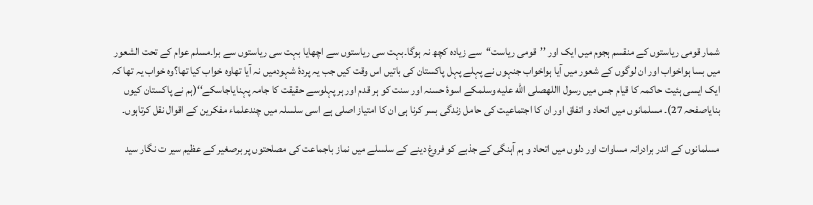شمار قومی ریاستوں کے منقسم ہجوم میں ایک اور ’’قومی ریاست‘‘سے زیادہ کچھ نہ ہوگا۔بہت سی ریاستوں سے اچھایا بہت سی ریاستوں سے برا۔مسلم عوام کے تحت الشعور میں بسا ہواخواب اور ان لوگوں کے شعور میں آیا ہواخواب جنہوں نے پہلے پہل پاکستان کی باتیں اس وقت کیں جب یہ پردۂ شہودمیں نہ آیا تھاوہ خواب کیا تھا؟وہ خواب یہ تھا کہ ایک ایسی ہئیت حاکمہ کا قیام جس میں رسول االلهصلى الله عليه وسلمکے اسوۂ حسنہ اور سنت کو ہر قدم اور ہر پہلوسے حقیقت کا جامہ پہنایاجاسکے‘‘(ہم نے پاکستان کیوں بنایاصفحہ 27)۔ مسلمانوں میں اتحاد و اتفاق اور ان کا اجتماعیت کی حامل زندگی بسر کرنا ہی ان کا امتیاز اصلی ہے اسی سلسلہ میں چندعلماء مفکرین کے اقوال نقل کرتاہوں۔

مسلمانوں کے اندر برادرانہ مساوات اور دلوں میں اتحاد و ہم آہنگی کے جذبے کو فروغ دینے کے سلسلے میں نماز باجماعت کی مصلحتوں پر برصغیر کے عظیم سیر ت نگار سید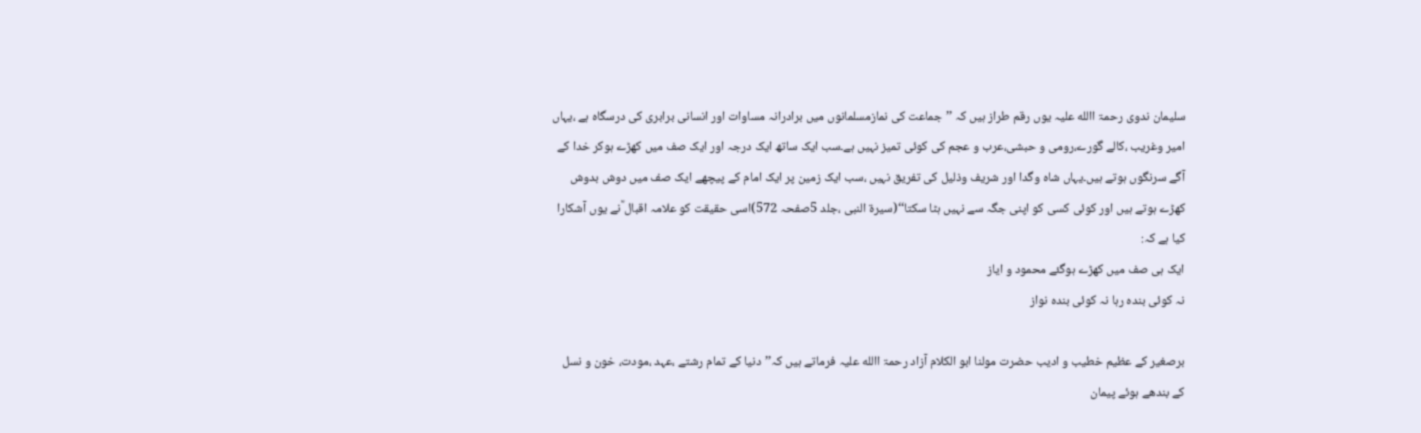سلیمان ندوی رحمۃ االله علیہ یوں رقم طراز ہیں کہ ’’جماعت کی نمازمسلمانوں میں برادرانہ مساوات اور انسانی برابری کی درسگاہ ہے ،یہاں امیر وغریب ،کالے گورے،رومی و حبشی،عرب و عجم کی کوئی تمیز نہیں ہے۔سب ایک ساتھ ایک درجہ اور ایک صف میں کھڑے ہوکر خدا کے آگے سرنگوں ہوتے ہیں۔یہاں شاہ وگدا اور شریف وذلیل کی تفریق نہیں ،سب ایک زمین پر ایک امام کے پیچھے ایک صف میں دوش بدوش کھڑے ہوتے ہیں اور کوئی کسی کو اپنی جگہ سے نہیں ہٹا سکتا‘‘(سیرۃ النبی ،جلد 5صفحہ 572)اسی حقیقت کو علامہ اقبال ؒنے یوں آشکارا کیا ہے کہ:
ایک ہی صف میں کھڑے ہوگئے محمود و ایاز
نہ کوئی بندہ رہا نہ کوئی بندہ نواز

برصغیر کے عظیم خطیب و ادیب حضرت مولنا ابو الکلام آزاد رحمۃ االله علیہ فرماتے ہیں کہ’’دنیا کے تمام رشتے ،عہد ،مودت، خون و نسل کے بندھے ہوئے پیمان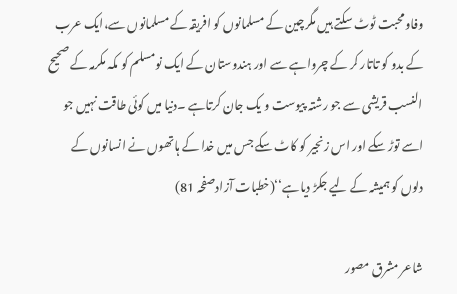وفاومحبت ٹوٹ سکتے ہیں مگرچین کے مسلمانوں کو افریقہ کے مسلمانوں سے،ایک عرب کے بدو کو تاتار کر کے چرواہے سے اور ہندوستان کے ایک نومسلم کو مکہ مکرمہ کے صحیح النسب قریشی سے جو رشتہ پیوست و یک جان کرتاہے ۔دنیا میں کوئی طاقت نہیں جو اسے توڑ سکے اور اس زنجیر کو کاٹ سکے جس میں خدا کے ہاتھوں نے انسانوں کے دلوں کو ہمیشہ کے لیے جکڑ دیاہے‘‘(خطبات آزادصفحہ 81)

شاعر مشرق مصور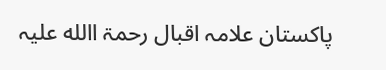پاکستان علامہ اقبال رحمۃ االله علیہ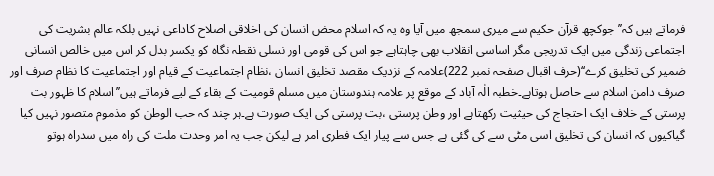فرماتے ہیں کہ’’جوکچھ قرآن حکیم سے میری سمجھ میں آیا وہ یہ کہ اسلام محض انسان کی اخلاقی اصلاح کاداعی نہیں بلکہ عالم بشریت کی اجتماعی زندگی میں ایک تدریجی مگر اساسی انقلاب بھی چاہتاہے جو اس کی قومی اور نسلی نقطہ نگاہ کو یکسر بدل کر اس میں خالص انسانی ضمیر کی تخلیق کرے‘‘(حرف اقبال صفحہ نمبر 222)علامہ کے نزدیک مقصد تخلیق انسان ،نظام اجتماعیت کے قیام اور اجتماعیت کا نظام صرف اور صرف دامن اسلام سے حاصل ہوتاہے۔خطبہ الٰہ آباد کے موقع پر علامہ ہندوستان میں مسلم قومیت کے بقاء کے لیے فرماتے ہیں’’اسلام کا ظہور بت پرستی کے خلاف ایک احتجاج کی حیثیت رکھتاہے اور وطن پرستی ،بت پرستی کی ایک صورت ہے۔ہر چند کہ حب الوطن کو مذموم متصور نہیں کیا گیاکیوں کہ انسان کی تخلیق اسی مٹی سے کی گئی ہے جس سے پیار ایک فطری امر ہے لیکن جب یہ امر وحدت ملت کی راہ میں سدراہ ہوتو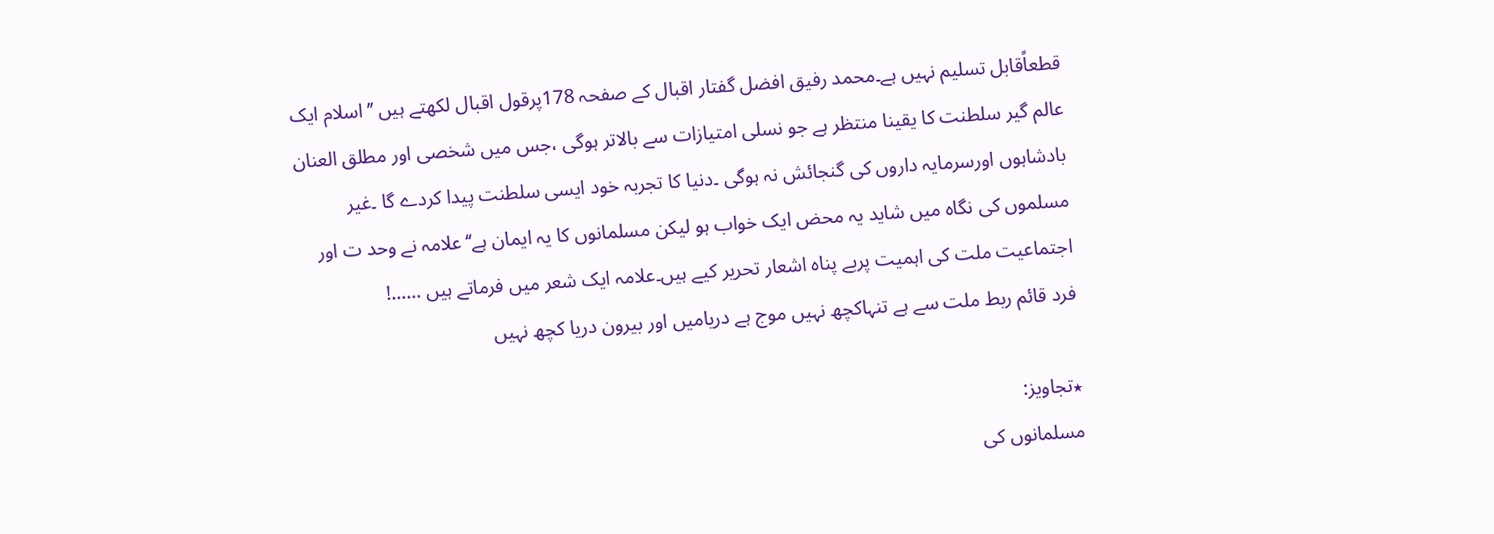قطعاًقابل تسلیم نہیں ہے۔محمد رفیق افضل گفتار اقبال کے صفحہ 178پرقول اقبال لکھتے ہیں ’’اسلام ایک عالم گیر سلطنت کا یقینا منتظر ہے جو نسلی امتیازات سے بالاتر ہوگی ،جس میں شخصی اور مطلق العنان بادشاہوں اورسرمایہ داروں کی گنجائش نہ ہوگی ۔دنیا کا تجربہ خود ایسی سلطنت پیدا کردے گا ۔غیر مسلموں کی نگاہ میں شاید یہ محض ایک خواب ہو لیکن مسلمانوں کا یہ ایمان ہے‘‘علامہ نے وحد ت اور اجتماعیت ملت کی اہمیت پربے پناہ اشعار تحریر کیے ہیں۔علامہ ایک شعر میں فرماتے ہیں ……!
فرد قائم ربط ملت سے ہے تنہاکچھ نہیں موج ہے دریامیں اور بیرون دریا کچھ نہیں

٭تجاویز:
مسلمانوں کی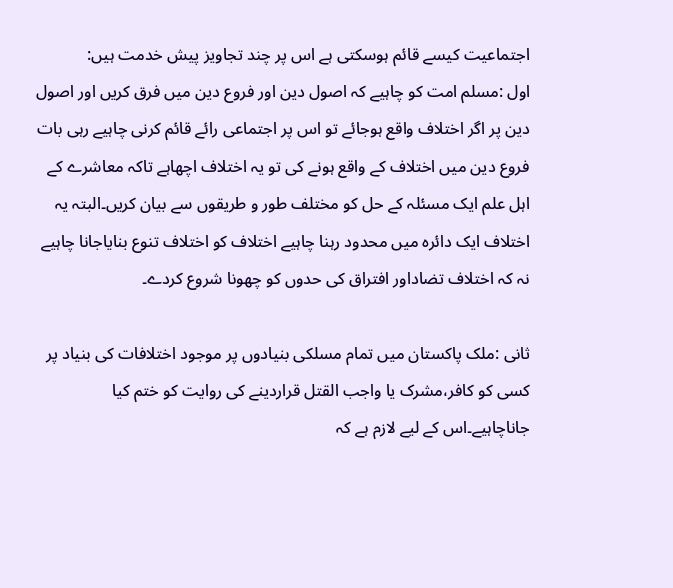اجتماعیت کیسے قائم ہوسکتی ہے اس پر چند تجاویز پیش خدمت ہیں:
اول :مسلم امت کو چاہیے کہ اصول دین اور فروع دین میں فرق کریں اور اصول دین پر اگر اختلاف واقع ہوجائے تو اس پر اجتماعی رائے قائم کرنی چاہیے رہی بات فروع دین میں اختلاف کے واقع ہونے کی تو یہ اختلاف اچھاہے تاکہ معاشرے کے اہل علم ایک مسئلہ کے حل کو مختلف طور و طریقوں سے بیان کریں۔البتہ یہ اختلاف ایک دائرہ میں محدود رہنا چاہیے اختلاف کو اختلاف تنوع بنایاجانا چاہیے نہ کہ اختلاف تضاداور افتراق کی حدوں کو چھونا شروع کردے۔

ثانی :ملک پاکستان میں تمام مسلکی بنیادوں پر موجود اختلافات کی بنیاد پر کسی کو کافر،مشرک یا واجب القتل قراردینے کی روایت کو ختم کیا جاناچاہیے۔اس کے لیے لازم ہے کہ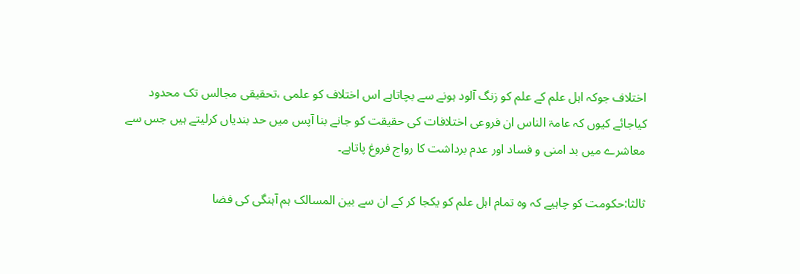اختلاف جوکہ اہل علم کے علم کو زنگ آلود ہونے سے بچاتاہے اس اختلاف کو علمی ،تحقیقی مجالس تک محدود کیاجائے کیوں کہ عامۃ الناس ان فروعی اختلافات کی حقیقت کو جانے بنا آپس میں حد بندیاں کرلیتے ہیں جس سے معاشرے میں بد امنی و فساد اور عدم برداشت کا رواج فروغ پاتاہے۔

ثالثا:حکومت کو چاہیے کہ وہ تمام اہل علم کو یکجا کر کے ان سے بین المسالک ہم آہنگی کی فضا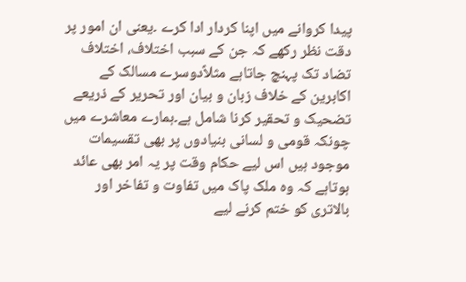پیدا کروانے میں اپنا کردار ادا کرے ۔یعنی ان امور پر دقت نظر رکھے کہ جن کے سبب اختلاف، اختلاف تضاد تک پہنچ جاتاہے مثلاًدوسرے مسالک کے اکابرین کے خلاف زبان و بیان اور تحریر کے ذریعے تضحیک و تحقیر کرنا شامل ہے۔ہمارے معاشرے میں چونکہ قومی و لسانی بنیادوں پر بھی تقسیمات موجود ہیں اس لیے حکام وقت پر یہ امر بھی عائد ہوتاہے کہ وہ ملک پاک میں تفاوت و تفاخر اور بالاتری کو ختم کرنے لیے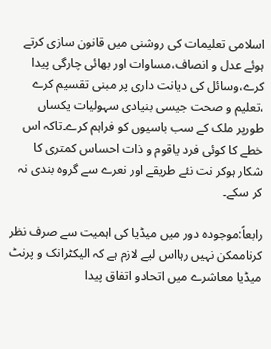اسلامی تعلیمات کی روشنی میں قانون سازی کرتے ہوئے عدل و انصاف،مساوات اور بھائی چارگی پیدا کرے،وسائل کی دیانت داری پر مبنی تقسیم کرے ،تعلیم و صحت جیسی بنیادی سہولیات یکساں طورپر ملک کے سب باسیوں کو فراہم کرے۔تاکہ اس خطے کا کوئی فرد یاقوم و ذات احساس کمتری کا شکار ہوکر نت نئے طریقے اور نعرے سے گروہ بندی نہ کر سکے۔

رابعاً:موجودہ دور میں میڈیا کی اہمیت سے صرف نظر کرناممکن نہیں رہااس لیے لازم ہے کہ الیکٹرانک و پرنٹ میڈیا معاشرے میں اتحادو اتفاق پیدا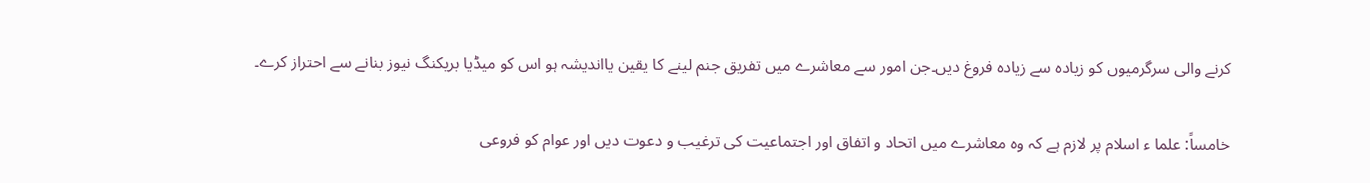کرنے والی سرگرمیوں کو زیادہ سے زیادہ فروغ دیں۔جن امور سے معاشرے میں تفریق جنم لینے کا یقین یااندیشہ ہو اس کو میڈیا بریکنگ نیوز بنانے سے احتراز کرے۔

خامساً: علما ء اسلام پر لازم ہے کہ وہ معاشرے میں اتحاد و اتفاق اور اجتماعیت کی ترغیب و دعوت دیں اور عوام کو فروعی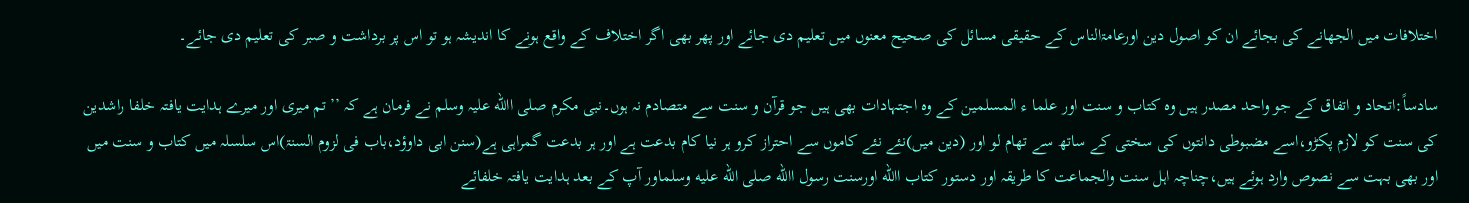اختلافات میں الجھانے کی بجائے ان کو اصول دین اورعامۃالناس کے حقیقی مسائل کی صحیح معنوں میں تعلیم دی جائے اور پھر بھی اگر اختلاف کے واقع ہونے کا اندیشہ ہو تو اس پر برداشت و صبر کی تعلیم دی جائے۔

سادساً:اتحاد و اتفاق کے جو واحد مصدر ہیں وہ کتاب و سنت اور علما ء المسلمین کے وہ اجتہادات بھی ہیں جو قرآن و سنت سے متصادم نہ ہوں۔نبی مکرم صلی االله علیہ وسلم نے فرمان ہے کہ ’’تم میری اور میرے ہدایت یافتہ خلفا راشدین کی سنت کو لازم پکڑو،اسے مضبوطی دانتوں کی سختی کے ساتھ سے تھام لو اور (دین میں)نئے نئے کاموں سے احتراز کرو ہر نیا کام بدعت ہے اور ہر بدعت گمراہی ہے(سنن ابی داوؤد،باب فی لزوم السنۃ)اس سلسلہ میں کتاب و سنت میں اور بھی بہت سے نصوص وارد ہوئے ہیں،چناچہ اہل سنت والجماعت کا طریقہ اور دستور کتاب االله اورسنت رسول االله صلى الله عليه وسلماور آپ کے بعد ہدایت یافتہ خلفائے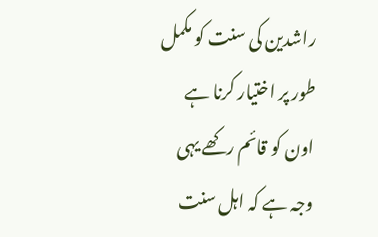راشدین کی سنت کو مکمل طور پر اختیار کرنا ہے اون کو قائم رکھے یہی وجہ ہے کہ اہل سنت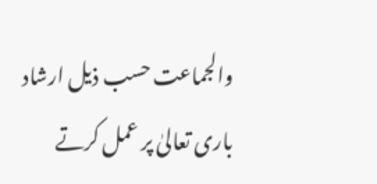والجماعت حسب ذیل ارشاد باری تعالیٰ پر عمل کرتے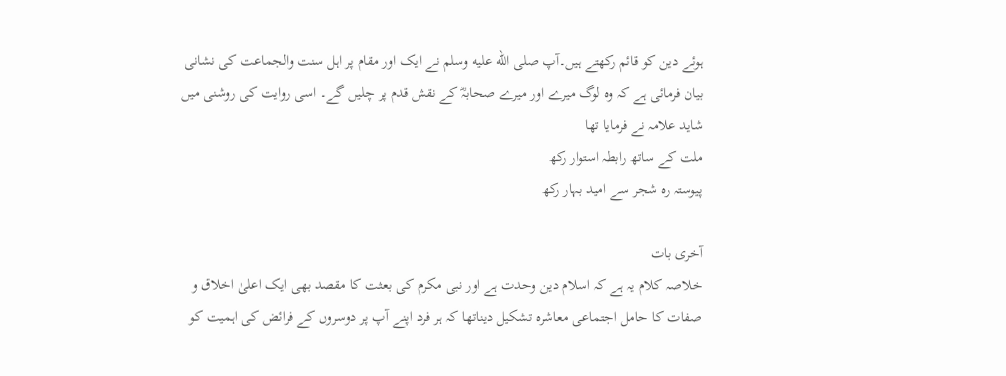ہوئے دین کو قائم رکھتے ہیں۔آپ صلى الله عليه وسلم نے ایک اور مقام پر اہل سنت والجماعت کی نشانی بیان فرمائی ہے کہ وہ لوگ میرے اور میرے صحابہؓ کے نقش قدم پر چلیں گے۔ اسی روایت کی روشنی میں شاید علامہ نے فرمایا تھا
ملت کے ساتھ رابطہ استوار رکھ
پیوستہ رہ شجر سے امید بہار رکھ

آخری بات
خلاصہ کلام یہ ہے کہ اسلام دین وحدت ہے اور نبی مکرم کی بعثت کا مقصد بھی ایک اعلیٰ اخلاق و صفات کا حامل اجتماعی معاشرہ تشکیل دیناتھا کہ ہر فرد اپنے آپ پر دوسروں کے فرائض کی اہمیت کو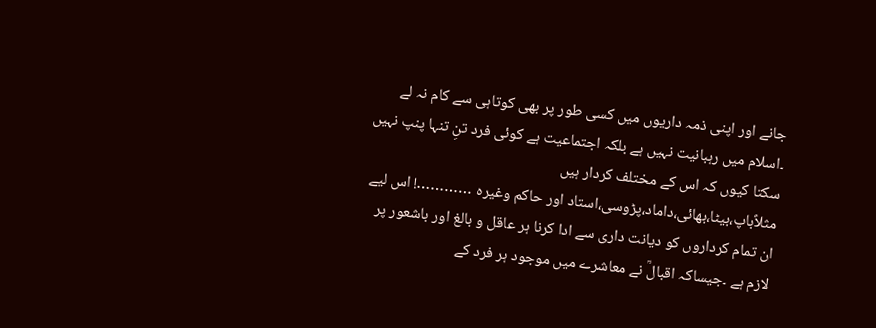جانے اور اپنی ذمہ داریوں میں کسی طور پر بھی کوتاہی سے کام نہ لے ۔اسلام میں رہبانیت نہیں ہے بلکہ اجتماعیت ہے کوئی فرد تنِ تنہا پنپ نہیں سکتا کیوں کہ اس کے مختلف کردار ہیں مثلاًباپ،بیٹا،بھائی،داماد،پڑوسی،استاد اور حاکم وغیرہ …………! اس لیے ان تمام کرداروں کو دیانت داری سے ادا کرنا ہر عاقل و بالغ اور باشعور پر لازم ہے ۔جیساکہ اقبالؒ نے معاشرے میں موجود ہر فرد کے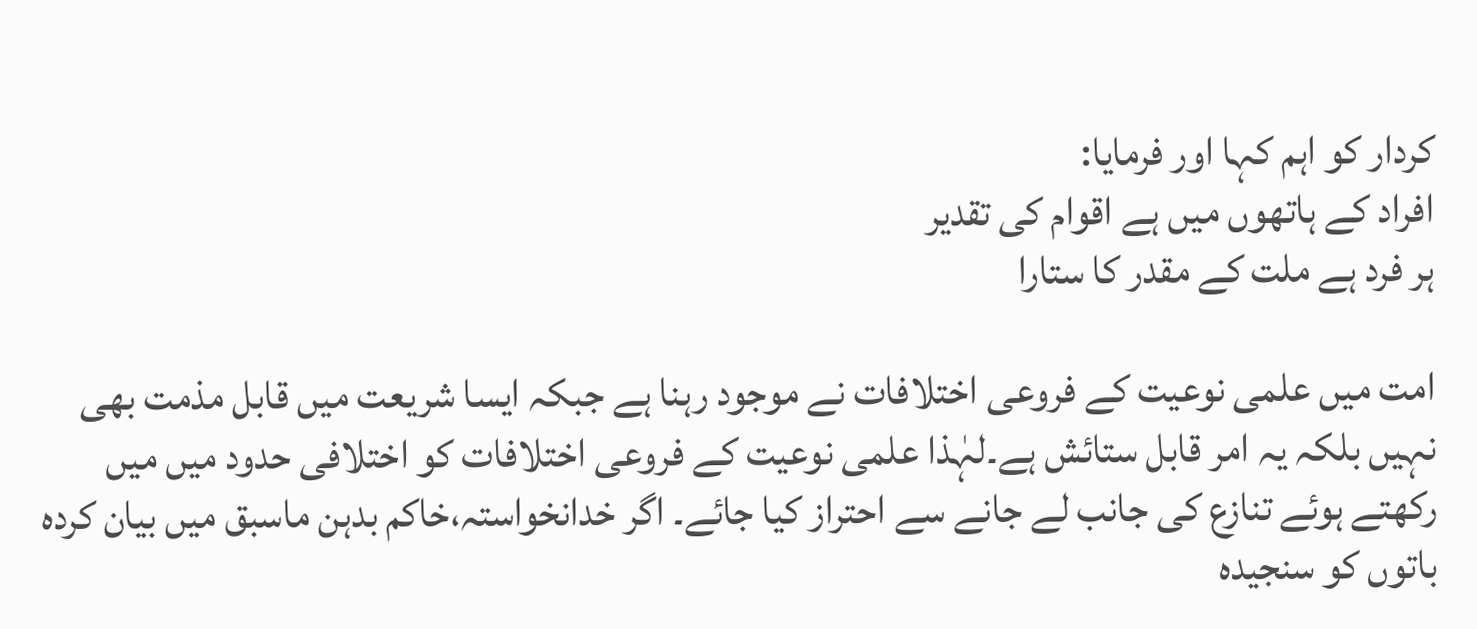کردار کو اہم کہا اور فرمایا:
افراد کے ہاتھوں میں ہے اقوام کی تقدیر
ہر فرد ہے ملت کے مقدر کا ستارا

امت میں علمی نوعیت کے فروعی اختلافات نے موجود رہنا ہے جبکہ ایسا شریعت میں قابل مذمت بھی نہیں بلکہ یہ امر قابل ستائش ہے۔لہٰذا علمی نوعیت کے فروعی اختلافات کو اختلافی حدود میں میں رکھتے ہوئے تنازع کی جانب لے جانے سے احتراز کیا جائے۔ اگر خدانخواستہ،خاکم بدہن ماسبق میں بیان کردہ باتوں کو سنجیدہ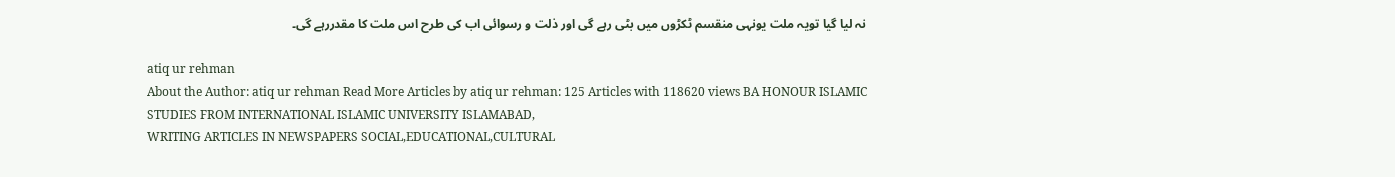نہ لیا گیا تویہ ملت یونہی منقسم ٹکڑوں میں بٹی رہے گی اور ذلت و رسوائی اب کی طرح اس ملت کا مقدررہے گی۔

atiq ur rehman
About the Author: atiq ur rehman Read More Articles by atiq ur rehman: 125 Articles with 118620 views BA HONOUR ISLAMIC STUDIES FROM INTERNATIONAL ISLAMIC UNIVERSITY ISLAMABAD,
WRITING ARTICLES IN NEWSPAPERS SOCIAL,EDUCATIONAL,CULTURAL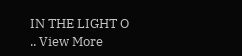IN THE LIGHT O
.. View More